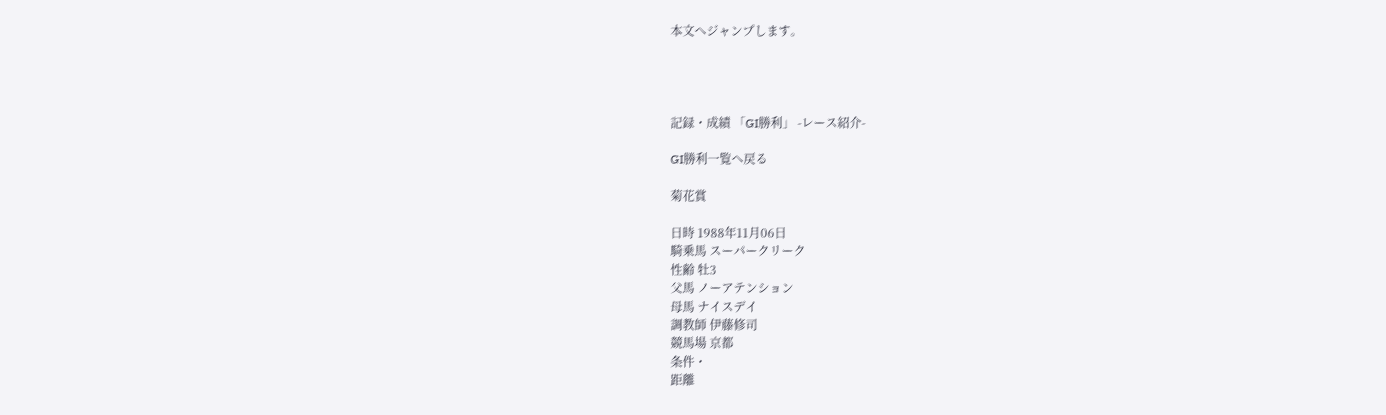本文へジャンプします。




記録・成績 「GI勝利」 -レース紹介-

GI勝利一覧へ戻る

菊花賞

日時 1988年11月06日
騎乗馬 スーパークリーク
性齢 牡3
父馬 ノーアテンション
母馬 ナイスデイ
調教師 伊藤修司
競馬場 京都
条件・
距離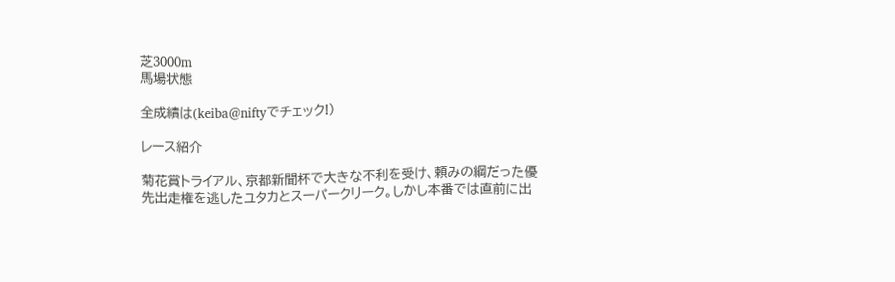芝3000m
馬場状態

全成績は(keiba@niftyでチェック!)

レース紹介

菊花賞トライアル、京都新聞杯で大きな不利を受け、頼みの綱だった優先出走権を逃したユタカとスーパークリーク。しかし本番では直前に出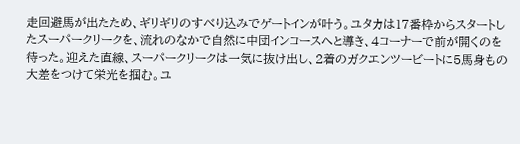走回避馬が出たため、ギリギリのすべり込みでゲートインが叶う。ユタカは17番枠からスタートしたスーパークリークを、流れのなかで自然に中団インコースへと導き、4コーナーで前が開くのを待った。迎えた直線、スーパークリークは一気に抜け出し、2着のガクエンツービートに5馬身もの大差をつけて栄光を掴む。ユ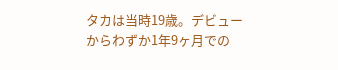タカは当時19歳。デビューからわずか1年9ヶ月での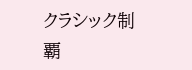クラシック制覇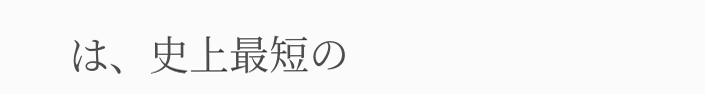は、史上最短の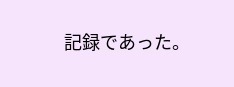記録であった。